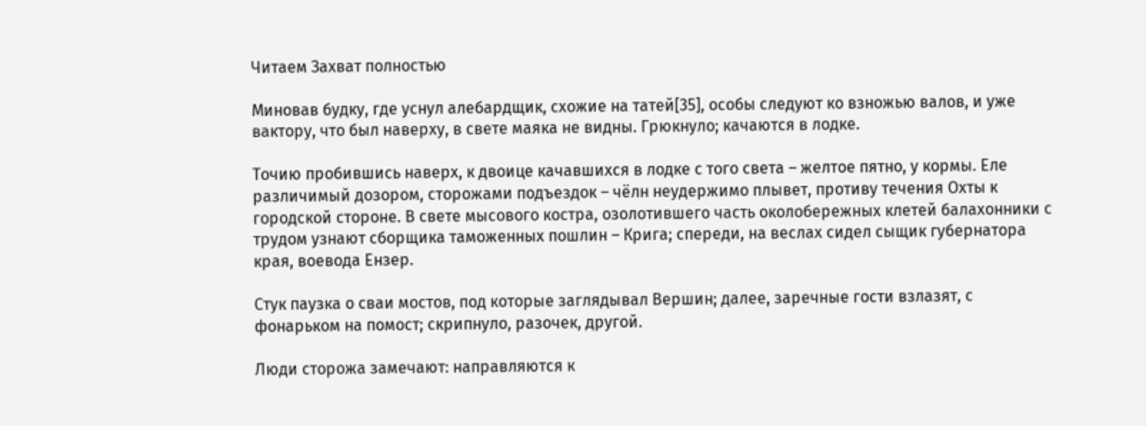Читаем Захват полностью

Миновав будку, где уснул алебардщик, схожие на татей[35], особы следуют ко взножью валов, и уже вактору, что был наверху, в свете маяка не видны. Грюкнуло; качаются в лодке.

Точию пробившись наверх, к двоице качавшихся в лодке с того света – желтое пятно, у кормы. Еле различимый дозором, сторожами подъездок – чёлн неудержимо плывет, противу течения Охты к городской стороне. В свете мысового костра, озолотившего часть околобережных клетей балахонники с трудом узнают сборщика таможенных пошлин – Крига; спереди, на веслах сидел сыщик губернатора края, воевода Ензер.

Стук паузка о сваи мостов, под которые заглядывал Вершин; далее, заречные гости взлазят, с фонарьком на помост; скрипнуло, разочек, другой.

Люди сторожа замечают: направляются к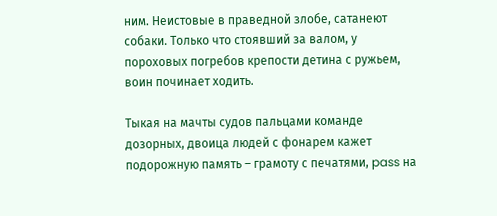ним. Неистовые в праведной злобе, сатанеют собаки. Только что стоявший за валом, у пороховых погребов крепости детина с ружьем, воин починает ходить.

Тыкая на мачты судов пальцами команде дозорных, двоица людей с фонарем кажет подорожную память – грамоту с печатями, pass на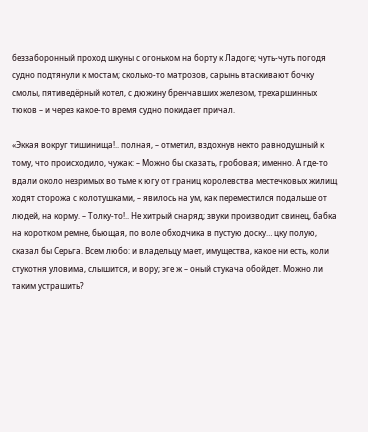беззаборонный проход шкуны с огоньком на борту к Ладоге; чуть-чуть погодя судно подтянули к мостам; сколько-то матрозов, сарынь втаскивают бочку смолы, пятиведёрный котел, с дюжину бренчавших железом, трехаршинных тюков – и через какое-то время судно покидает причал.

«Эккая вокруг тишинища!.. полная, – отметил, вздохнув некто равнодушный к тому, что происходило, чужак: – Можно бы сказать, гробовая; именно. А где-то вдали около незримых во тьме к югу от границ королевства местечковых жилищ ходят сторожа с колотушками, – явилось на ум, как переместился подальше от людей, на корму. – Толку-то!.. Не хитрый снаряд; звуки производит свинец, бабка на коротком ремне, бьющая, по воле обходчика в пустую доску… цку полую, сказал бы Серьга. Всем любо: и владельцу мает, имущества, какое ни есть, коли стукотня уловима, слышится, и вору; эге ж – оный стукача обойдет. Можно ли таким устрашить?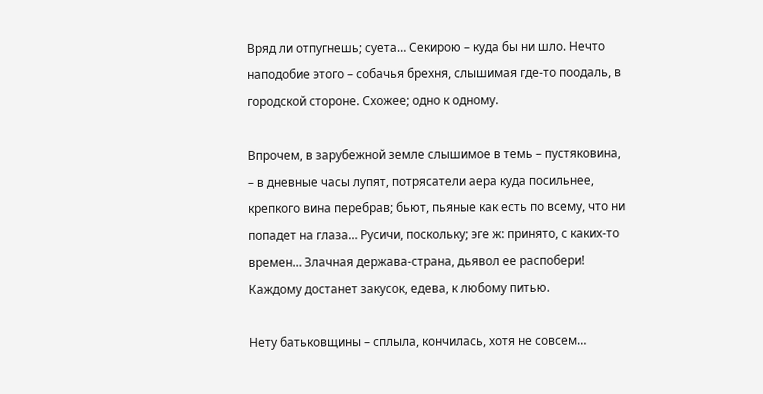Вряд ли отпугнешь; суета… Секирою – куда бы ни шло. Нечто наподобие этого – собачья брехня, слышимая где-то поодаль, в городской стороне. Схожее; одно к одному.

Впрочем, в зарубежной земле слышимое в темь – пустяковина, – в дневные часы лупят, потрясатели аера куда посильнее, крепкого вина перебрав; бьют, пьяные как есть по всему, что ни попадет на глаза… Русичи, поскольку; эге ж: принято, с каких-то времен… Злачная держава-страна, дьявол ее распобери! Каждому достанет закусок, едева, к любому питью.

Нету батьковщины – сплыла, кончилась, хотя не совсем…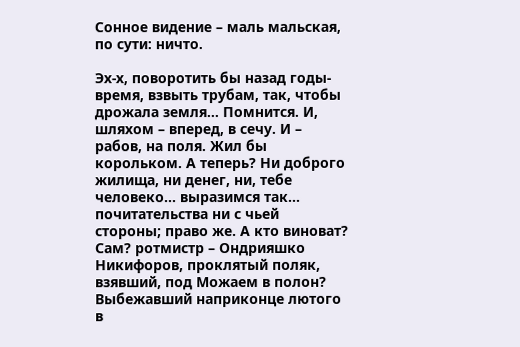Сонное видение – маль мальская, по сути: ничто.

Эх-х, поворотить бы назад годы-время, взвыть трубам, так, чтобы дрожала земля… Помнится. И, шляхом – вперед, в сечу. И – рабов, на поля. Жил бы корольком. А теперь? Ни доброго жилища, ни денег, ни, тебе человеко… выразимся так… почитательства ни с чьей стороны; право же. А кто виноват? Сам? ротмистр – Ондрияшко Никифоров, проклятый поляк, взявший, под Можаем в полон? Выбежавший наприконце лютого в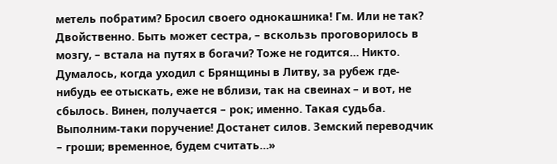метель побратим? Бросил своего однокашника! Гм. Или не так? Двойственно. Быть может сестра, – вскользь проговорилось в мозгу, – встала на путях в богачи? Тоже не годится… Никто. Думалось, когда уходил с Брянщины в Литву, за рубеж где-нибудь ее отыскать, еже не вблизи, так на свеинах – и вот, не сбылось. Винен, получается – рок; именно. Такая судьба. Выполним-таки поручение! Достанет силов. Земский переводчик – гроши; временное, будем считать…»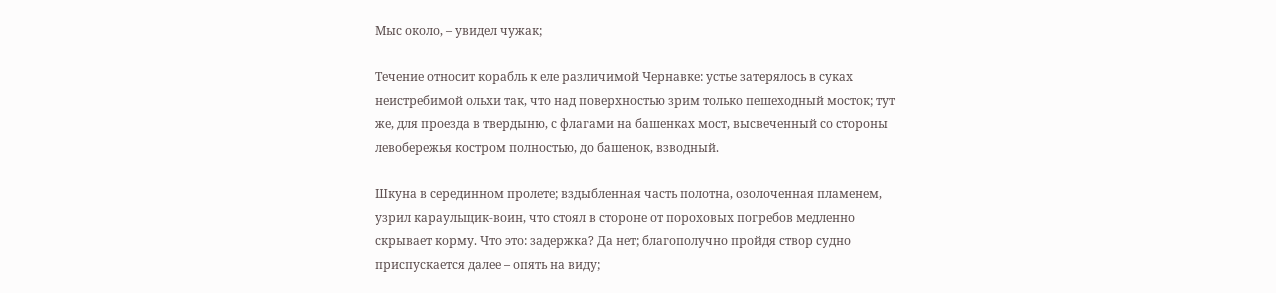Мыс около, – увидел чужак;

Течение относит корабль к еле различимой Чернавке: устье затерялось в суках неистребимой ольхи так, что над поверхностью зрим только пешеходный мосток; тут же, для проезда в твердыню, с флагами на башенках мост, высвеченный со стороны левобережья костром полностью, до башенок, взводный.

Шкуна в серединном пролете; вздыбленная часть полотна, озолоченная пламенем, узрил караульщик-воин, что стоял в стороне от пороховых погребов медленно скрывает корму. Что это: задержка? Да нет; благополучно пройдя створ судно приспускается далее – опять на виду;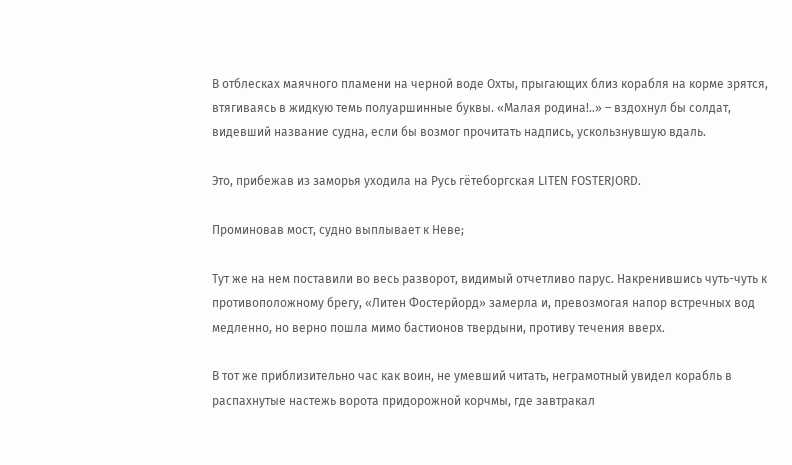В отблесках маячного пламени на черной воде Охты, прыгающих близ корабля на корме зрятся, втягиваясь в жидкую темь полуаршинные буквы. «Малая родина!..» – вздохнул бы солдат, видевший название судна, если бы возмог прочитать надпись, ускользнувшую вдаль.

Это, прибежав из заморья уходила на Русь гётеборгская LITEN FOSTERJORD.

Проминовав мост, судно выплывает к Неве;

Тут же на нем поставили во весь разворот, видимый отчетливо парус. Накренившись чуть-чуть к противоположному брегу, «Литен Фостерйорд» замерла и, превозмогая напор встречных вод медленно, но верно пошла мимо бастионов твердыни, противу течения вверх.

В тот же приблизительно час как воин, не умевший читать, неграмотный увидел корабль в распахнутые настежь ворота придорожной корчмы, где завтракал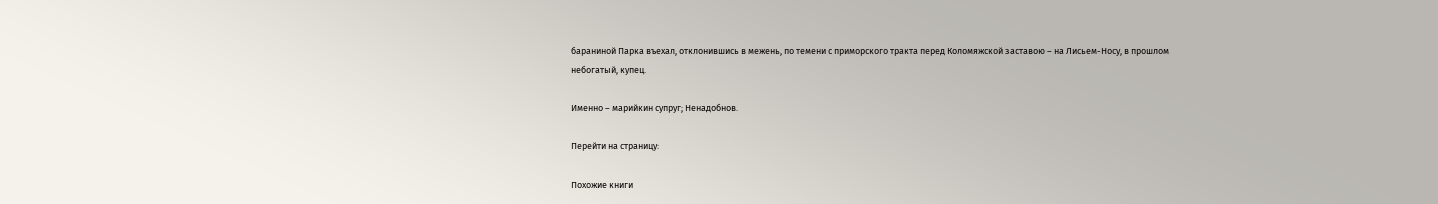бараниной Парка въехал, отклонившись в межень, по темени с приморского тракта перед Коломяжской заставою – на Лисьем-Носу, в прошлом небогатый, купец.

Именно – марийкин супруг; Ненадобнов.

Перейти на страницу:

Похожие книги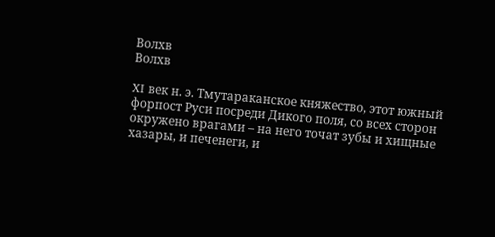Волхв
Волхв

XI век н. э. Тмутараканское княжество, этот южный форпост Руси посреди Дикого поля, со всех сторон окружено врагами – на него точат зубы и хищные хазары, и печенеги, и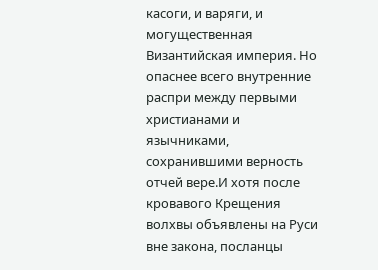касоги, и варяги, и могущественная Византийская империя. Но опаснее всего внутренние распри между первыми христианами и язычниками, сохранившими верность отчей вере.И хотя после кровавого Крещения волхвы объявлены на Руси вне закона, посланцы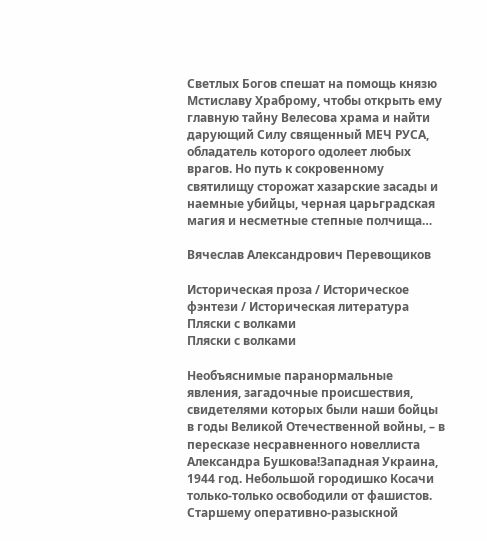Светлых Богов спешат на помощь князю Мстиславу Храброму, чтобы открыть ему главную тайну Велесова храма и найти дарующий Силу священный МЕЧ РУСА, обладатель которого одолеет любых врагов. Но путь к сокровенному святилищу сторожат хазарские засады и наемные убийцы, черная царьградская магия и несметные степные полчища…

Вячеслав Александрович Перевощиков

Историческая проза / Историческое фэнтези / Историческая литература
Пляски с волками
Пляски с волками

Необъяснимые паранормальные явления, загадочные происшествия, свидетелями которых были наши бойцы в годы Великой Отечественной войны, – в пересказе несравненного новеллиста Александра Бушкова!Западная Украина, 1944 год. Небольшой городишко Косачи только-только освободили от фашистов. Старшему оперативно-разыскной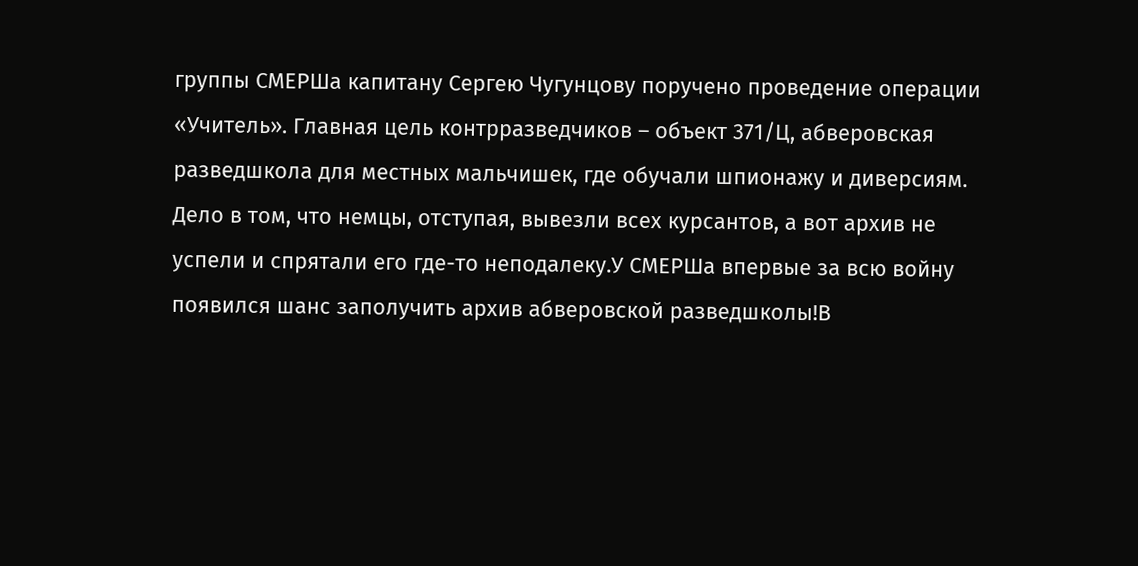группы СМЕРШа капитану Сергею Чугунцову поручено проведение операции «Учитель». Главная цель контрразведчиков – объект 371/Ц, абверовская разведшкола для местных мальчишек, где обучали шпионажу и диверсиям. Дело в том, что немцы, отступая, вывезли всех курсантов, а вот архив не успели и спрятали его где-то неподалеку.У СМЕРШа впервые за всю войну появился шанс заполучить архив абверовской разведшколы!В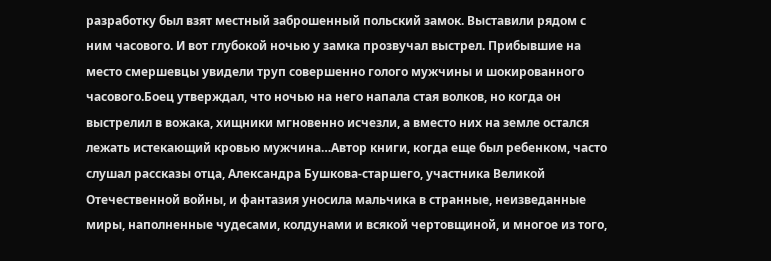разработку был взят местный заброшенный польский замок. Выставили рядом с ним часового. И вот глубокой ночью у замка прозвучал выстрел. Прибывшие на место смершевцы увидели труп совершенно голого мужчины и шокированного часового.Боец утверждал, что ночью на него напала стая волков, но когда он выстрелил в вожака, хищники мгновенно исчезли, а вместо них на земле остался лежать истекающий кровью мужчина…Автор книги, когда еще был ребенком, часто слушал рассказы отца, Александра Бушкова-старшего, участника Великой Отечественной войны, и фантазия уносила мальчика в странные, неизведанные миры, наполненные чудесами, колдунами и всякой чертовщиной, и многое из того,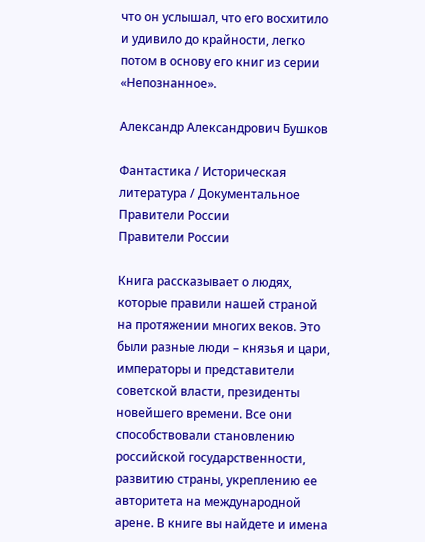что он услышал, что его восхитило и удивило до крайности, легко потом в основу его книг из серии «Непознанное».

Александр Александрович Бушков

Фантастика / Историческая литература / Документальное
Правители России
Правители России

Книга рассказывает о людях, которые правили нашей страной на протяжении многих веков. Это были разные люди – князья и цари, императоры и представители советской власти, президенты новейшего времени. Все они способствовали становлению российской государственности, развитию страны, укреплению ее авторитета на международной арене. В книге вы найдете и имена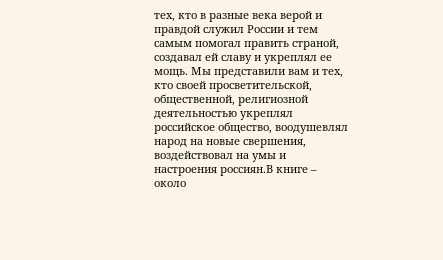тех, кто в разные века верой и правдой служил России и тем самым помогал править страной, создавал ей славу и укреплял ее мощь. Мы представили вам и тех, кто своей просветительской, общественной, религиозной деятельностью укреплял российское общество, воодушевлял народ на новые свершения, воздействовал на умы и настроения россиян.В книге – около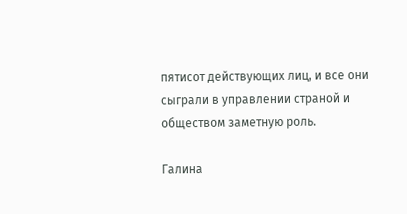пятисот действующих лиц, и все они сыграли в управлении страной и обществом заметную роль.

Галина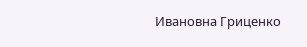Ивановна Гриценко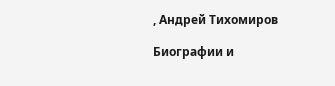, Андрей Тихомиров

Биографии и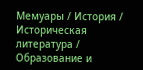Мемуары / История / Историческая литература / Образование и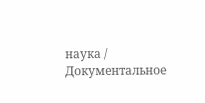наука / Документальное